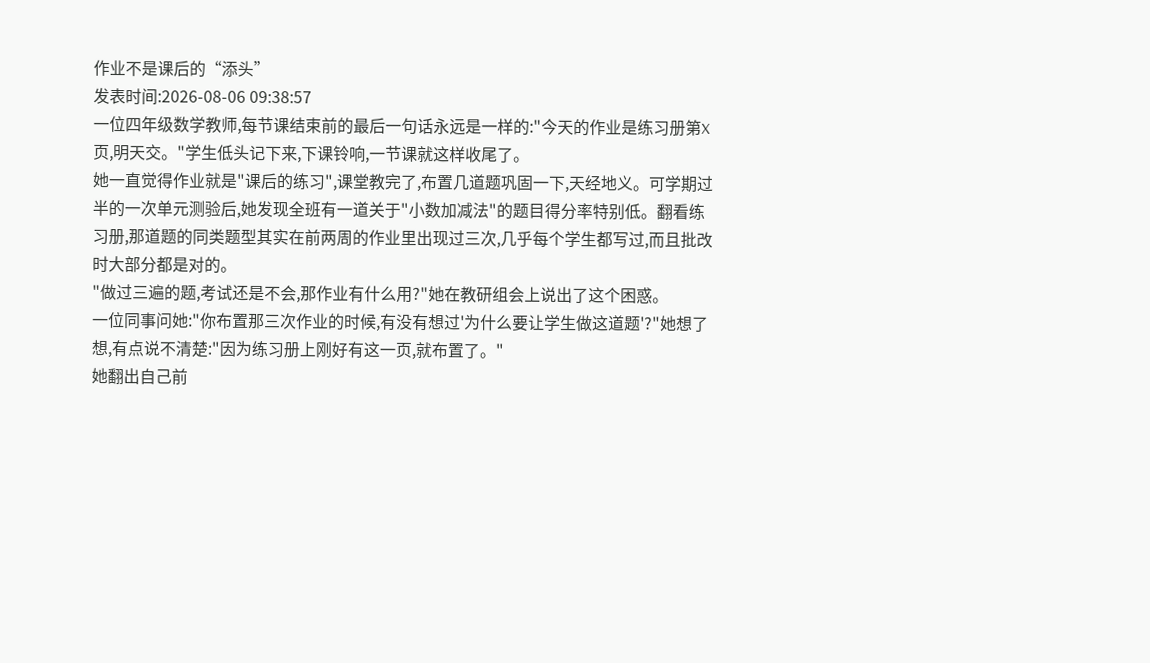作业不是课后的“添头”
发表时间:2026-08-06 09:38:57
一位四年级数学教师,每节课结束前的最后一句话永远是一样的:"今天的作业是练习册第X页,明天交。"学生低头记下来,下课铃响,一节课就这样收尾了。
她一直觉得作业就是"课后的练习",课堂教完了,布置几道题巩固一下,天经地义。可学期过半的一次单元测验后,她发现全班有一道关于"小数加减法"的题目得分率特别低。翻看练习册,那道题的同类题型其实在前两周的作业里出现过三次,几乎每个学生都写过,而且批改时大部分都是对的。
"做过三遍的题,考试还是不会,那作业有什么用?"她在教研组会上说出了这个困惑。
一位同事问她:"你布置那三次作业的时候,有没有想过'为什么要让学生做这道题'?"她想了想,有点说不清楚:"因为练习册上刚好有这一页,就布置了。"
她翻出自己前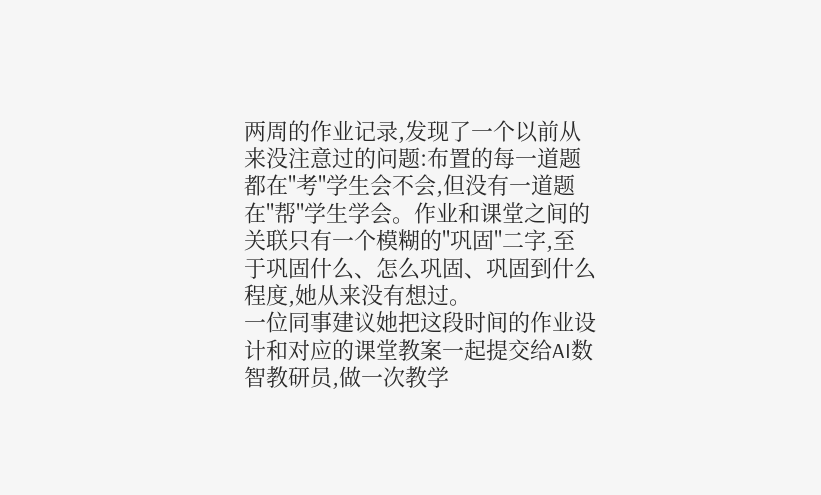两周的作业记录,发现了一个以前从来没注意过的问题:布置的每一道题都在"考"学生会不会,但没有一道题在"帮"学生学会。作业和课堂之间的关联只有一个模糊的"巩固"二字,至于巩固什么、怎么巩固、巩固到什么程度,她从来没有想过。
一位同事建议她把这段时间的作业设计和对应的课堂教案一起提交给AI数智教研员,做一次教学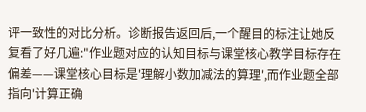评一致性的对比分析。诊断报告返回后,一个醒目的标注让她反复看了好几遍:"作业题对应的认知目标与课堂核心教学目标存在偏差——课堂核心目标是'理解小数加减法的算理',而作业题全部指向'计算正确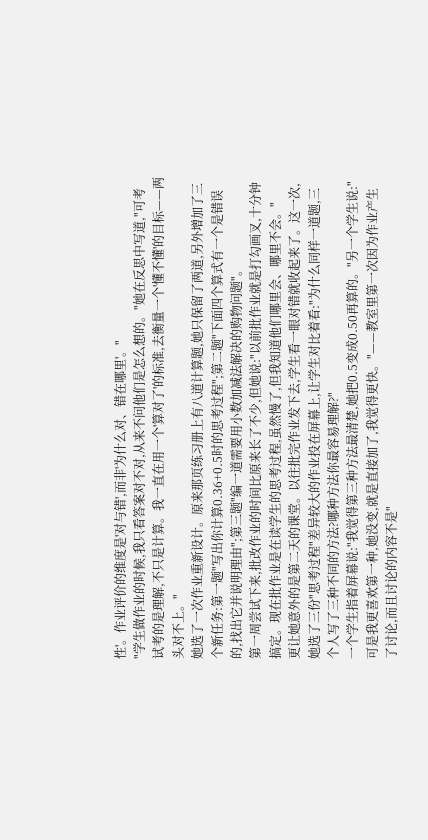性'。作业评价的维度是'对与错',而非'为什么对、错在哪里'。"
"学生做作业的时候,我只看答案对不对,从来不问他们是怎么想的。"她在反思中写道,"可考试考的是理解,不只是计算。我一直在用一个'算对了'的标准,去衡量一个'懂不懂'的目标——两头对不上。"
她选了一次作业重新设计。原来那页练习册上有八道计算题,她只保留了两道,另外增加了三个新任务:第一题"写出你计算0.36+0.5时的思考过程";第二题"下面四个算式有一个是错误的,找出它并说明理由";第三题"编一道需要用小数加减法解决的购物问题"。
第一周尝试下来,批改作业的时间比原来长了不少,但她说:"以前批作业就是打勾画叉,十分钟搞定。现在批作业是在读学生的思考过程,虽然慢了,但我知道他们哪里会、哪里不会。"
更让她意外的是第二天的课堂。以往批完作业发下去,学生看一眼对错就收起来了。这一次,她选了三份"思考过程"差异较大的作业投在屏幕上,让学生对比着看:"为什么同样一道题,三个人写了三种不同的方法?哪种方法你最容易理解?"
一个学生指着屏幕说:"我觉得第三种方法最清楚,她把0.5变成0.50再算的。"另一个学生说:"可是我更喜欢第一种,她没变,就是直接加了,我觉得更快。"——教室里第一次因为作业产生了讨论,而且讨论的内容不是"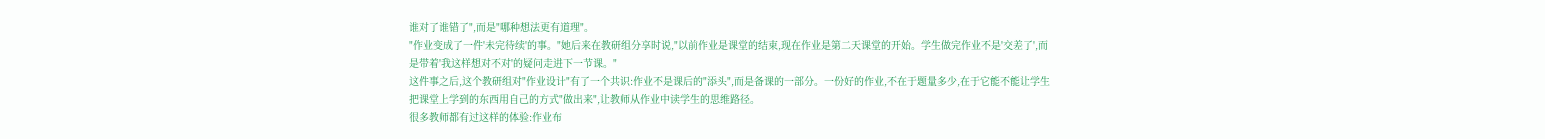谁对了谁错了",而是"哪种想法更有道理"。
"作业变成了一件'未完待续'的事。"她后来在教研组分享时说,"以前作业是课堂的结束,现在作业是第二天课堂的开始。学生做完作业不是'交差了',而是带着'我这样想对不对'的疑问走进下一节课。"
这件事之后,这个教研组对"作业设计"有了一个共识:作业不是课后的"添头",而是备课的一部分。一份好的作业,不在于题量多少,在于它能不能让学生把课堂上学到的东西用自己的方式"做出来",让教师从作业中读学生的思维路径。
很多教师都有过这样的体验:作业布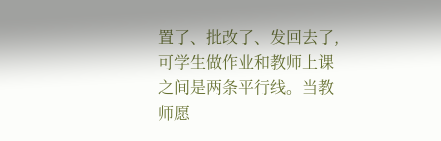置了、批改了、发回去了,可学生做作业和教师上课之间是两条平行线。当教师愿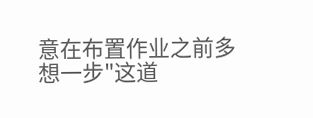意在布置作业之前多想一步"这道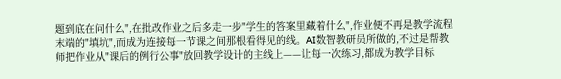题到底在问什么",在批改作业之后多走一步"学生的答案里藏着什么",作业便不再是教学流程末端的"填坑",而成为连接每一节课之间那根看得见的线。AI数智教研员所做的,不过是帮教师把作业从"课后的例行公事"放回教学设计的主线上——让每一次练习,都成为教学目标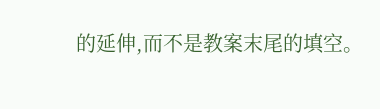的延伸,而不是教案末尾的填空。